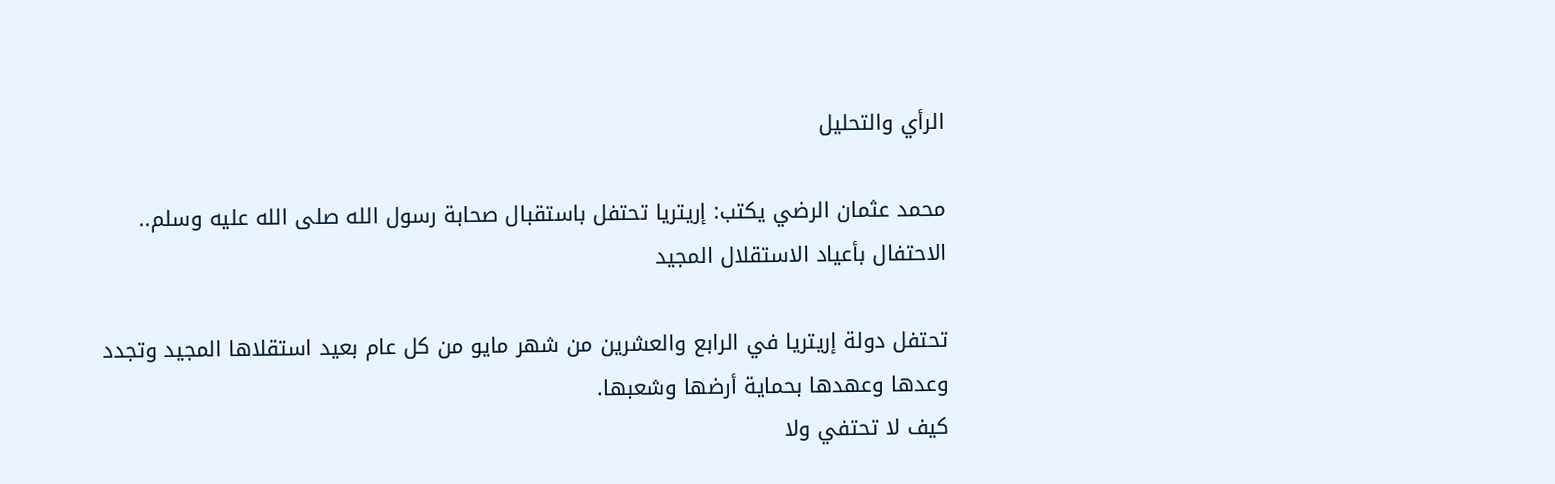الرأي والتحليل

محمد عثمان الرضي يكتب: إريتريا تحتفل باستقبال صحابة رسول الله صلى الله عليه وسلم.. الاحتفال بأعياد الاستقلال المجيد

تحتفل دولة إريتريا في الرابع والعشرين من شهر مايو من كل عام بعيد استقلاها المجيد وتجدد وعدها وعهدها بحماية أرضها وشعبها.
كيف لا تحتفي ولا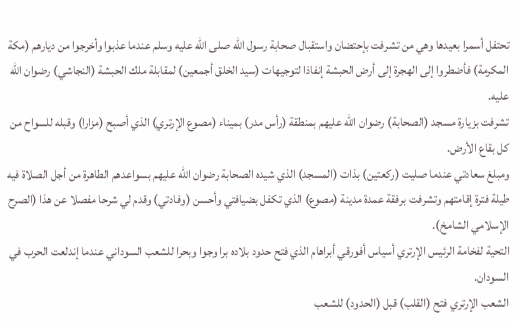تحتفل أسمرا بعيدها وهي من تشرفت بإحتضان واستقبال صحابة رسول الله صلى الله عليه وسلم عندما عذبوا وأخرجوا من ديارهم (مكة المكرمة) فأضطروا إلى الهجرة إلى أرض الحبشة إنفاذا لتوجيهات (سيد الخلق أجمعين) لمقابلة ملك الحبشة (النجاشي) رضوان الله عليه.
تشرفت بزيارة مسجد (الصحابة) رضوان الله عليهم بمنطقة (رأس مدر) بميناء (مصوع الإرتري) الذي أصبح (مزارا) وقبله للسواح من كل بقاع الأرض.
ومبلغ سعادتي عندما صليت (ركعتين) بذات (المسجد) الذي شيده الصحابة رضوان الله عليهم بسواعدهم الطاهرة من أجل الصلاة فيه طيلة فترة إقامتهم وتشرفت برفقة عمدة مدينة (مصوع) الذي تكفل بضيافتي وأحسن (وفادتي) وقدم لي شرحا مفصلا عن هذا (الصرح الإسلامي الشامخ).
التحية لفخامة الرئيس الإرتري أسياس أفورقي أبراهام الذي فتح حدود بلاده برا وجوا وبحرا للشعب السوداني عندما إندلعت الحرب في السودان.
الشعب الإرتري فتح (القلب) قبل (الحدود) للشعب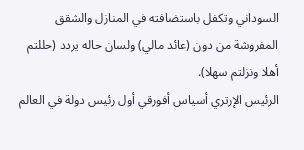السوداني وتكفل باستضافته في المنازل والشقق المفروشة من دون (عائد مالي) ولسان حاله يردد (حللتم أهلا ونزلتم سهلا).
الرئيس الإرتري أسياس أفورقي أول رئيس دولة في العالم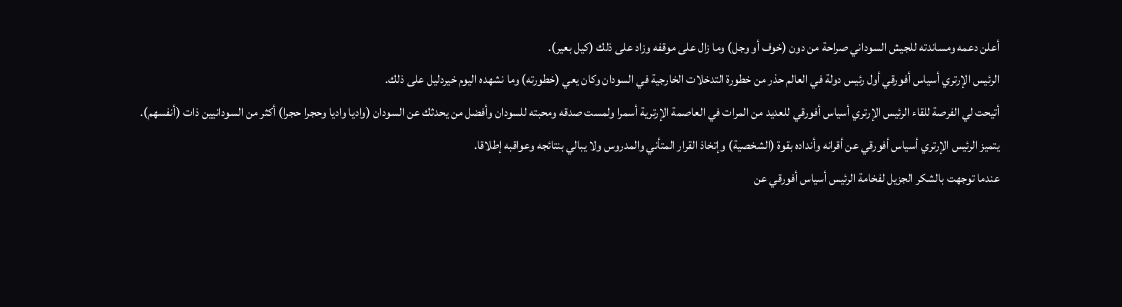أعلن دعمه ومساندته للجيش السوداني صراحة من دون (خوف أو وجل) وما زال على موقفه وزاد على ذلك (كيل بعير).
الرئيس الإرتري أسياس أفورقي أول رئيس دولة في العالم حذر من خطورة التدخلات الخارجية في السودان وكان يعي (خطورته) وما نشهده اليوم خيردليل على ذلك.
أتيحت لي الفرصة للقاء الرئيس الإرتري أسياس أفورقي للعديد من المرات في العاصمة الإرترية أسمرا ولمست صدقه ومحبته للسودان وأفضل من يحدثك عن السودان (واديا واديا وحجرا حجرا) أكثر من السودانيين ذات (أنفسهم).
يتميز الرئيس الإرتري أسياس أفورقي عن أقرانه وأنداده بقوة (الشخصية) وإتخاذ القرار المتأني والمدروس ولا يبالي بنتائجه وعواقبه إطلاقا.
عندما توجهت بالشكر الجزيل لفخامة الرئيس أسياس أفورقي عن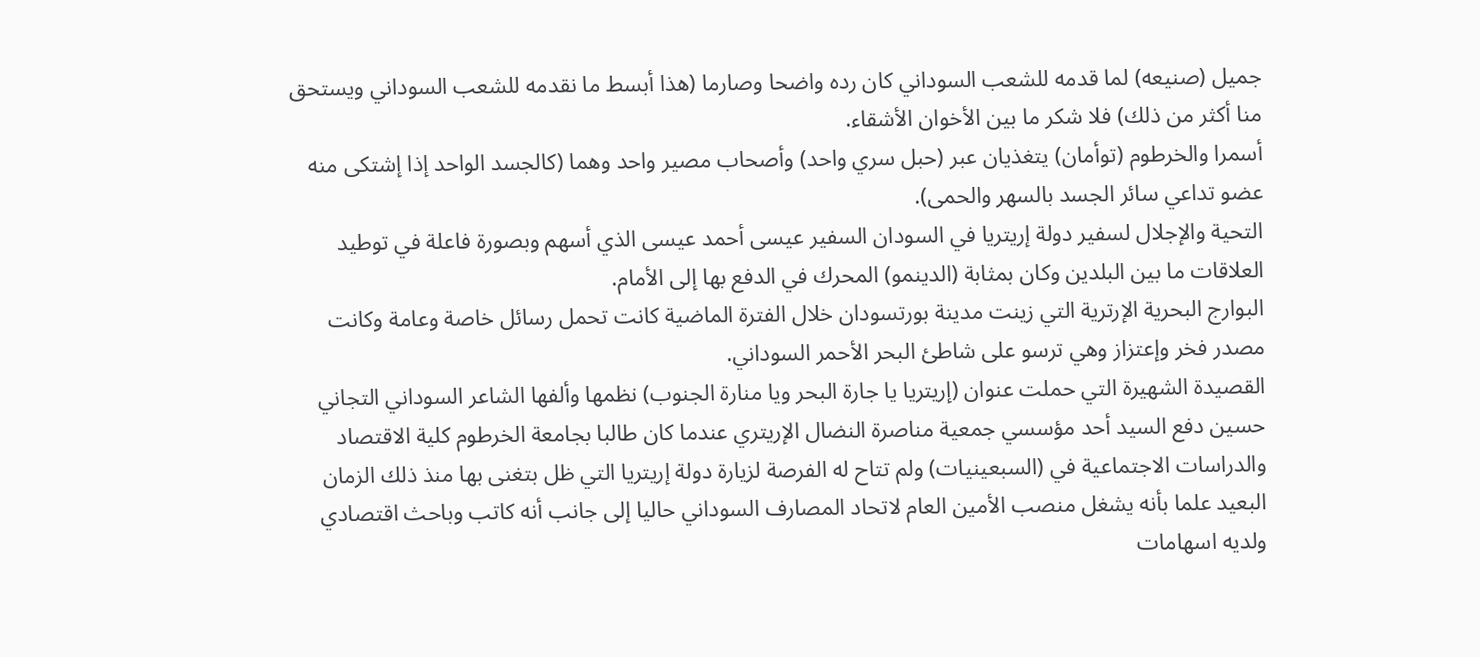جميل (صنيعه) لما قدمه للشعب السوداني كان رده واضحا وصارما (هذا أبسط ما نقدمه للشعب السوداني ويستحق منا أكثر من ذلك) فلا شكر ما بين الأخوان الأشقاء.
أسمرا والخرطوم (توأمان) يتغذيان عبر (حبل سري واحد) وأصحاب مصير واحد وهما (كالجسد الواحد إذا إشتكى منه عضو تداعي سائر الجسد بالسهر والحمى).
التحية والإجلال لسفير دولة إريتريا في السودان السفير عيسى أحمد عيسى الذي أسهم وبصورة فاعلة في توطيد العلاقات ما بين البلدين وكان بمثابة (الدينمو) المحرك في الدفع بها إلى الأمام.
البوارج البحرية الإرترية التي زينت مدينة بورتسودان خلال الفترة الماضية كانت تحمل رسائل خاصة وعامة وكانت مصدر فخر وإعتزاز وهي ترسو على شاطئ البحر الأحمر السوداني.
القصيدة الشهيرة التي حملت عنوان (إريتريا يا جارة البحر ويا منارة الجنوب) نظمها وألفها الشاعر السوداني التجاني حسين دفع السيد أحد مؤسسي جمعية مناصرة النضال الإريتري عندما كان طالبا بجامعة الخرطوم كلية الاقتصاد والدراسات الاجتماعية في (السبعينيات) ولم تتاح له الفرصة لزيارة دولة إريتريا التي ظل بتغنى بها منذ ذلك الزمان البعيد علما بأنه يشغل منصب الأمين العام لاتحاد المصارف السوداني حاليا إلى جانب أنه كاتب وباحث اقتصادي ولديه اسهامات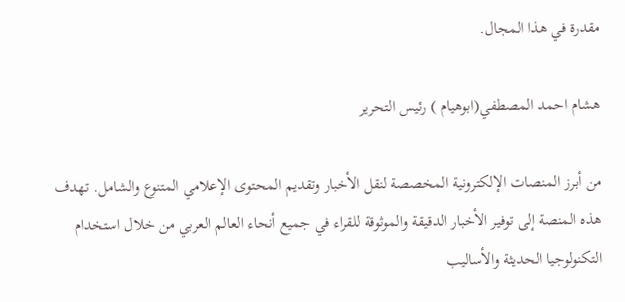مقدرة في هذا المجال.

هشام احمد المصطفي(ابوهيام ) رئيس التحرير

من أبرز المنصات الإلكترونية المخصصة لنقل الأخبار وتقديم المحتوى الإعلامي المتنوع والشامل. تهدف هذه المنصة إلى توفير الأخبار الدقيقة والموثوقة للقراء في جميع أنحاء العالم العربي من خلال استخدام التكنولوجيا الحديثة والأساليب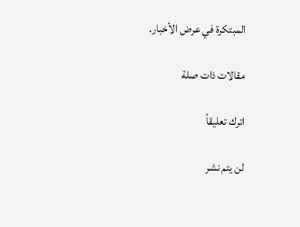المبتكرة في عرض الأخبار.

مقالات ذات صلة

اترك تعليقاً

لن يتم نشر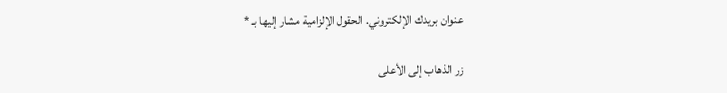عنوان بريدك الإلكتروني. الحقول الإلزامية مشار إليها بـ *

زر الذهاب إلى الأعلى